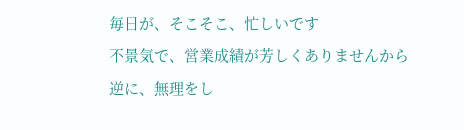毎日が、そこそこ、忙しいです
不景気で、営業成績が芳しくありませんから
逆に、無理をし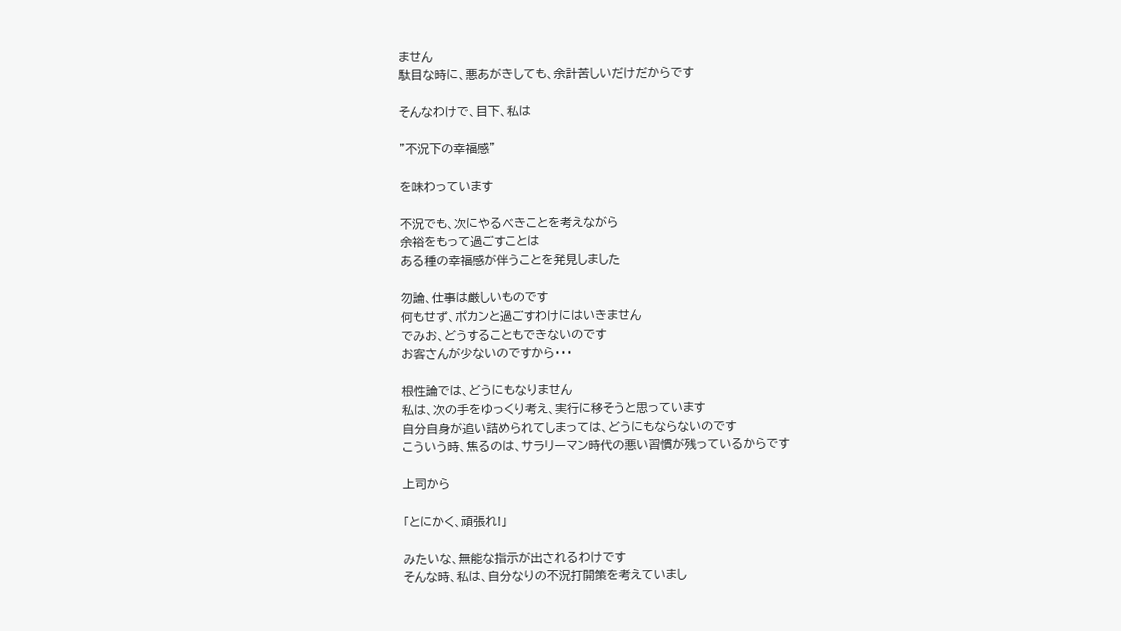ません
駄目な時に、悪あがきしても、余計苦しいだけだからです

そんなわけで、目下、私は

”不況下の幸福感”

を味わっています

不況でも、次にやるべきことを考えながら
余裕をもって過ごすことは
ある種の幸福感が伴うことを発見しました

勿論、仕事は厳しいものです
何もせず、ポカンと過ごすわけにはいきません
でみお、どうすることもできないのです
お客さんが少ないのですから・・・

根性論では、どうにもなりません
私は、次の手をゆっくり考え、実行に移そうと思っています
自分自身が追い詰められてしまっては、どうにもならないのです
こういう時、焦るのは、サラリーマン時代の悪い習慣が残っているからです

上司から

「とにかく、頑張れ!」

みたいな、無能な指示が出されるわけです
そんな時、私は、自分なりの不況打開策を考えていまし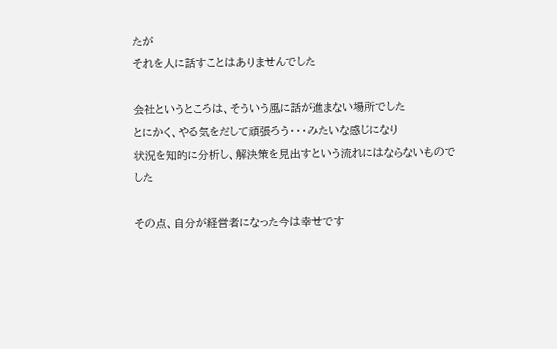たが
それを人に話すことはありませんでした

会社というところは、そういう風に話が進まない場所でした
とにかく、やる気をだして頑張ろう・・・みたいな感じになり
状況を知的に分析し、解決策を見出すという流れにはならないものでした

その点、自分が経営者になった今は幸せです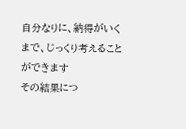自分なりに、納得がいくまで、じっくり考えることができます
その結果につ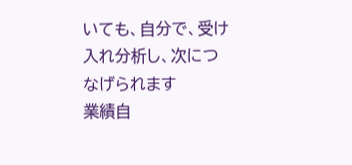いても、自分で、受け入れ分析し、次につなげられます
業績自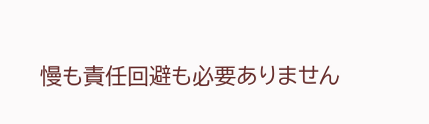慢も責任回避も必要ありません